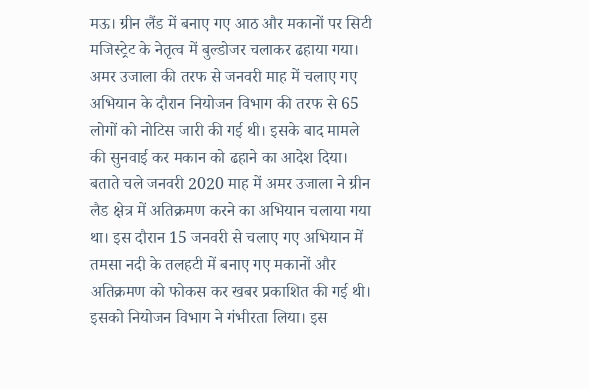मऊ। ग्रीन लैंड में बनाए गए आठ और मकानों पर सिटी मजिस्ट्रेट के नेतृत्व में बुल्डोजर चलाकर ढहाया गया। अमर उजाला की तरफ से जनवरी माह में चलाए गए अभियान के दौरान नियोजन विभाग की तरफ से 65 लोगों को नोटिस जारी की गई थी। इसके बाद मामले की सुनवाई कर मकान को ढहाने का आदेश दिया।
बताते चले जनवरी 2020 माह में अमर उजाला ने ग्रीन लैड क्षेत्र में अतिक्रमण करने का अभियान चलाया गया था। इस दौरान 15 जनवरी से चलाए गए अभियान में तमसा नदी के तलहटी में बनाए गए मकानों और अतिक्रमण को फोकस कर खबर प्रकाशित की गई थी। इसको नियोजन विभाग ने गंभीरता लिया। इस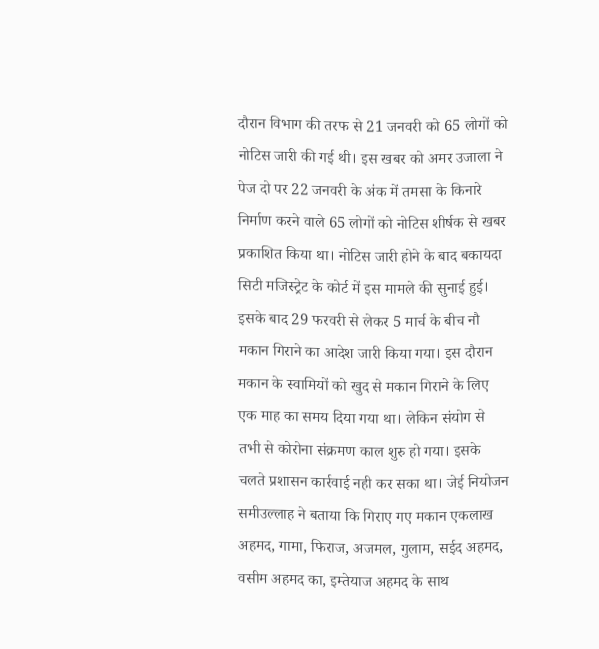दौरान विभाग की तरफ से 21 जनवरी को 65 लोगों को नोटिस जारी की गई थी। इस खबर को अमर उजाला ने पेज दो पर 22 जनवरी के अंक में तमसा के किनारे निर्माण करने वाले 65 लोगों को नोटिस शीर्षक से खबर प्रकाशित किया था। नोटिस जारी होने के बाद बकायदा सिटी मजिस्ट्रेट के कोर्ट में इस मामले की सुनाई हुई। इसके बाद 29 फरवरी से लेकर 5 मार्च के बीच नौ मकान गिराने का आदेश जारी किया गया। इस दौरान मकान के स्वामियों को खुद से मकान गिराने के लिए एक माह का समय दिया गया था। लेकिन संयोग से तभी से कोरोना संक्रमण काल शुरु हो गया। इसके चलते प्रशासन कार्रवाई नही कर सका था। जेई नियोजन समीउल्लाह ने बताया कि गिराए गए मकान एकलाख अहमद, गामा, फिराज, अजमल, गुलाम, सईद अहमद, वसीम अहमद का, इम्तेयाज अहमद के साथ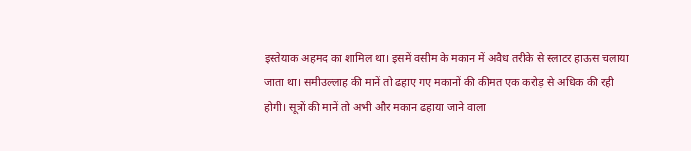इस्तेयाक अहमद का शामिल था। इसमें वसीम के मकान में अवैध तरीके से स्लाटर हाऊस चलाया जाता था। समीउल्लाह की मानें तो ढहाए गए मकानों की कीमत एक करोड़ से अधिक की रही होगी। सूत्रों की मानें तो अभी और मकान ढहाया जाने वाला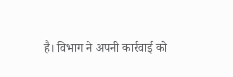है। विभाग ने अपनी कार्रवाई को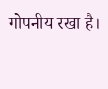गोपनीय रखा है।